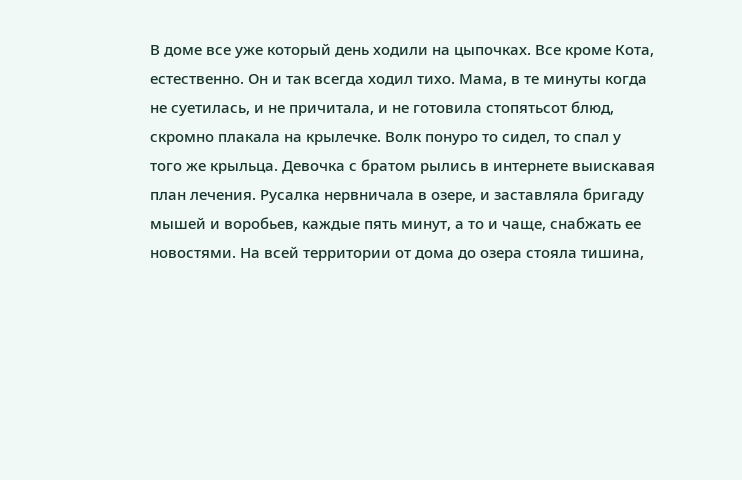В доме все уже который день ходили на цыпочках. Все кроме Кота, естественно. Он и так всегда ходил тихо. Мама, в те минуты когда не суетилась, и не причитала, и не готовила стопятьсот блюд, скромно плакала на крылечке. Волк понуро то сидел, то спал у того же крыльца. Девочка с братом рылись в интернете выискавая план лечения. Русалка нервничала в озере, и заставляла бригаду мышей и воробьев, каждые пять минут, а то и чаще, снабжать ее новостями. На всей территории от дома до озера стояла тишина,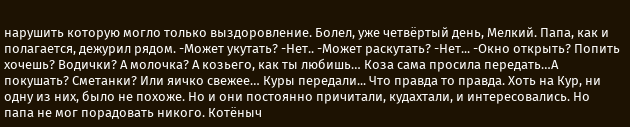нарушить которую могло только выздоровление. Болел, уже четвёртый день, Мелкий. Папа, как и полагается, дежурил рядом. -Может укутать? -Нет.. -Может раскутать? -Нет... -Окно открыть? Попить хочешь? Водички? А молочка? А козьего, как ты любишь… Коза сама просила передать…А покушать? Сметанки? Или яичко свежее… Куры передали... Что правда то правда. Хоть на Кур, ни одну из них, было не похоже. Но и они постоянно причитали, кудахтали, и интересовались. Но папа не мог порадовать никого. Котёныч